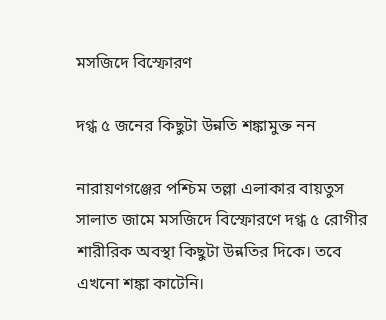মসজিদে বিস্ফোরণ

দগ্ধ ৫ জনের কিছুটা উন্নতি শঙ্কামুক্ত নন

নারায়ণগঞ্জের পশ্চিম তল্লা এলাকার বায়তুস সালাত জামে মসজিদে বিস্ফোরণে দগ্ধ ৫ রোগীর শারীরিক অবস্থা কিছুটা উন্নতির দিকে। তবে এখনো শঙ্কা কাটেনি।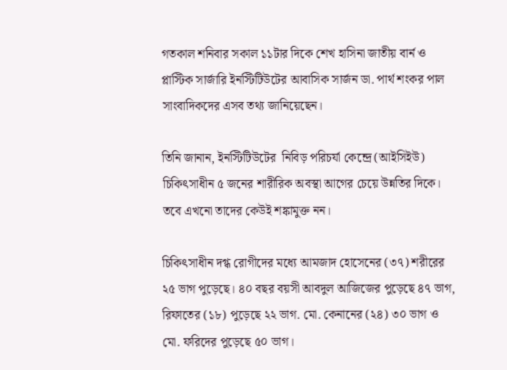গতকাল শনিবার সকাল ১১টার দিকে শেখ হাসিনা জাতীয় বার্ন ও প্লাস্টিক সার্জারি ইনস্টিটিউটের আবাসিক সার্জন ডা. পার্থ শংকর পাল সাংবাদিকদের এসব তথ্য জানিয়েছেন।

তিনি জানান, ইনস্টিটিউটের  নিবিড় পরিচর্যা কেন্দ্রে (আইসিইউ) চিকিৎসাধীন ৫ জনের শারীরিক অবস্থা আগের চেয়ে উন্নতির দিকে। তবে এখনো তাদের কেউই শঙ্কামুক্ত নন।

চিকিৎসাধীন দগ্ধ রোগীদের মধ্যে আমজাদ হোসেনের (৩৭) শরীরের ২৫ ভাগ পুড়েছে। ৪০ বছর বয়সী আবদুল আজিজের পুড়েছে ৪৭ ভাগ, রিফাতের (১৮) পুড়েছে ২২ ভাগ. মো. কেনানের (২৪) ৩০ ভাগ ও মো. ফরিদের পুড়েছে ৫০ ভাগ।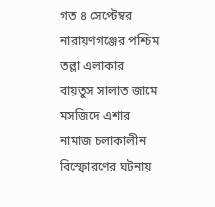গত ৪ সেপ্টেম্বর নারায়ণগঞ্জের পশ্চিম তল্লা এলাকার বায়তুস সালাত জামে মসজিদে এশার নামাজ চলাকালীন বিস্ফোরণের ঘটনায়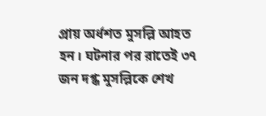প্রায় অর্ধশত মুসল্লি আহত হন। ঘটনার পর রাতেই ৩৭ জন দগ্ধ মুসল্লিকে শেখ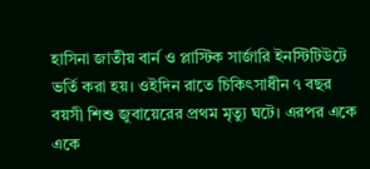হাসিনা জাতীয় বার্ন ও প্লাস্টিক সার্জারি ইনস্টিটিউটে ভর্তি করা হয়। ওইদিন রাতে চিকিৎসাধীন ৭ বছর বয়সী শিশু জুবায়েরের প্রথম মৃত্যু ঘটে। এরপর একে একে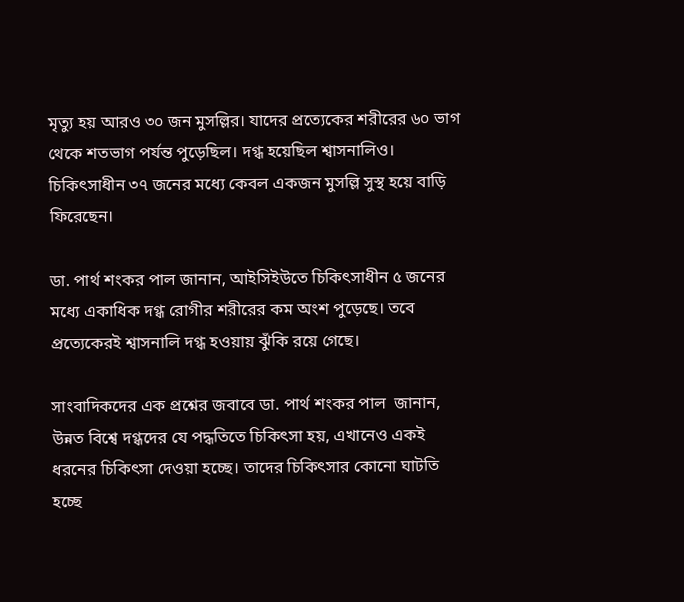মৃত্যু হয় আরও ৩০ জন মুসল্লির। যাদের প্রত্যেকের শরীরের ৬০ ভাগ থেকে শতভাগ পর্যন্ত পুড়েছিল। দগ্ধ হয়েছিল শ্বাসনালিও। চিকিৎসাধীন ৩৭ জনের মধ্যে কেবল একজন মুসল্লি সুস্থ হয়ে বাড়ি ফিরেছেন।

ডা. পার্থ শংকর পাল জানান, আইসিইউতে চিকিৎসাধীন ৫ জনের মধ্যে একাধিক দগ্ধ রোগীর শরীরের কম অংশ পুড়েছে। তবে প্রত্যেকেরই শ্বাসনালি দগ্ধ হওয়ায় ঝুঁকি রয়ে গেছে।

সাংবাদিকদের এক প্রশ্নের জবাবে ডা. পার্থ শংকর পাল  জানান, উন্নত বিশ্বে দগ্ধদের যে পদ্ধতিতে চিকিৎসা হয়, এখানেও একই ধরনের চিকিৎসা দেওয়া হচ্ছে। তাদের চিকিৎসার কোনো ঘাটতি হচ্ছে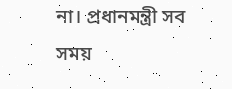না। প্রধানমন্ত্রী সব সময়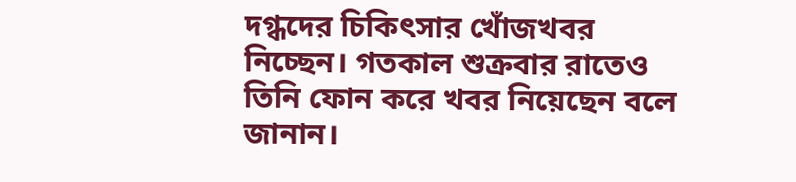দগ্ধদের চিকিৎসার খোঁজখবর নিচ্ছেন। গতকাল শুক্রবার রাতেও তিনি ফোন করে খবর নিয়েছেন বলে জানান।